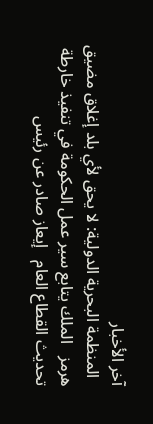آخر الأخبار
  المنظمة البحرية الدولية: لا يحق لأي بلد إغلاق مضيق هرمز   الملك يتابع سير عمل الحكومة في تنفيذ خارطة تحديث القطاع العام   إيعاز صادر عن رئيس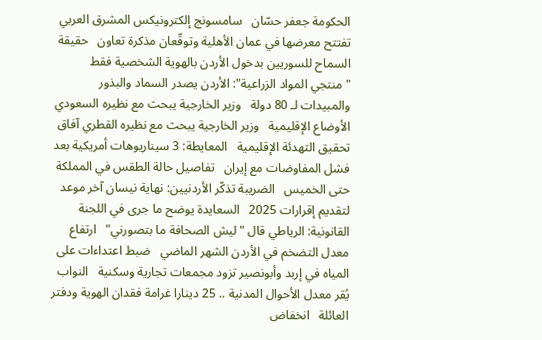الحكومة جعفر حسّان   سامسونج إلكترونيكس المشرق العربي تفتتح معرضها في عمان الأهلية وتوقّعان مذكرة تعاون   حقيقة السماح للسوريين بدخول الأردن بالهوية الشخصية فقط   "منتجي المواد الزراعية": الأردن يصدر السماد والبذور والمبيدات لـ 80 دولة   وزير الخارجية يبحث مع نظيره السعودي الأوضاع الإقليمية   وزير الخارجية يبحث مع نظيره القطري آفاق تحقيق التهدئة الإقليمية   المعايطة: 3 سيناريوهات أمريكية بعد فشل المفاوضات مع إيران   تفاصيل حالة الطقس في المملكة حتى الخميس   الضريبة تذكّر الأردنيين: نهاية نيسان آخر موعد لتقديم إقرارات 2025   السعايدة يوضح ما جرى في اللجنة القانونية: الرياطي قال "ليش الصحافة ما بتصورني"   ارتفاع معدل التضخم في الأردن الشهر الماضي   ضبط اعتداءات على المياه في إربد وأبونصير تزود مجمعات تجارية وسكنية   النواب يُقر معدل الأحوال المدنية .. 25 دينارا غرامة فقدان الهوية ودفتر العائلة   انخفاض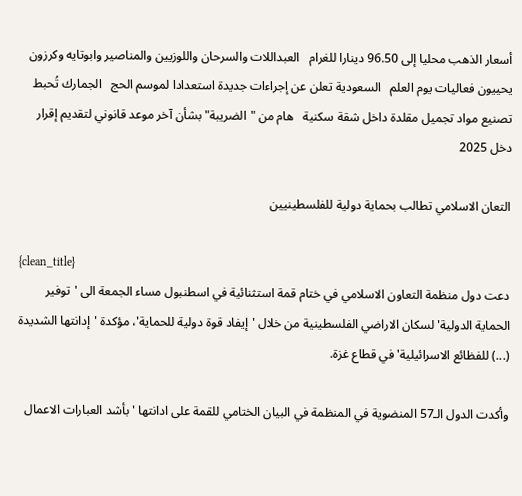أسعار الذهب محليا إلى 96.50 دينارا للغرام   العبداللات والسرحان واللوزيين والمناصير وابوتايه وكرزون يحييون فعاليات يوم العلم   السعودية تعلن عن إجراءات جديدة استعدادا لموسم الحج   الجمارك تُحبط تصنيع مواد تجميل مقلدة داخل شقة سكنية   هام من "الضريبة" بشأن آخر موعد قانوني لتقديم إقرار دخل 2025

التعان الاسلامي تطالب بحماية دولية للفلسطينيين

{clean_title}
دعت دول منظمة التعاون الاسلامي في ختام قمة استثنائية في اسطنبول مساء الجمعة الى 'توفير الحماية الدولية' لسكان الاراضي الفلسطينية من خلال 'إيفاد قوة دولية للحماية'، مؤكدة 'إدانتها الشديدة (...) للفظائع الاسرائيلية' في قطاع غزة.

وأكدت الدول الـ57 المنضوية في المنظمة في البيان الختامي للقمة على ادانتها 'بأشد العبارات الاعمال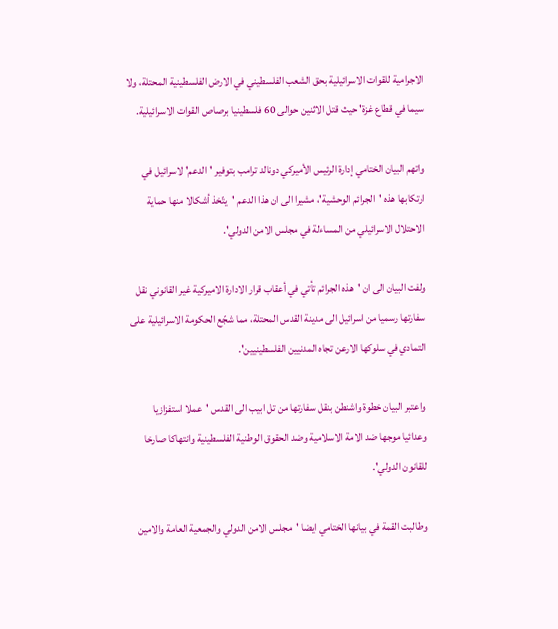الاجرامية للقوات الاسرائيلية بحق الشعب الفلسطيني في الارض الفلسطينية المحتلة، ولا سيما في قطاع غزة' حيث قتل الاثنين حوالى 60 فلسطينيا برصاص القوات الاسرائيلية.

واتهم البيان الختامي إدارة الرئيس الأميركي دونالد ترامب بتوفير 'الدعم' لاسرائيل في ارتكابها هذه 'الجرائم الوحشية'، مشيرا الى ان هذا الدعم 'يتّخذ أشكالا منها حماية الاحتلال الاسرائيلي من المساءلة في مجلس الامن الدولي'.

ولفت البيان الى ان 'هذه الجرائم تأتي في أعقاب قرار الادارة الاميركية غير القانوني نقل سفارتها رسميا من اسرائيل الى مدينة القدس المحتلة، مما شجّع الحكومة الاسرائيلية على التمادي في سلوكها الارعن تجاه المدنيين الفلسطينيين'.

واعتبر البيان خطوة واشنطن بنقل سفارتها من تل ابيب الى القدس 'عملا استفزازيا وعدائيا موجها ضد الامة الاسلامية وضد الحقوق الوطنية الفلسطينية وانتهاكا صارخا للقانون الدولي'.

وطالبت القمة في بيانها الختامي ايضا 'مجلس الامن الدولي والجمعية العامة والامين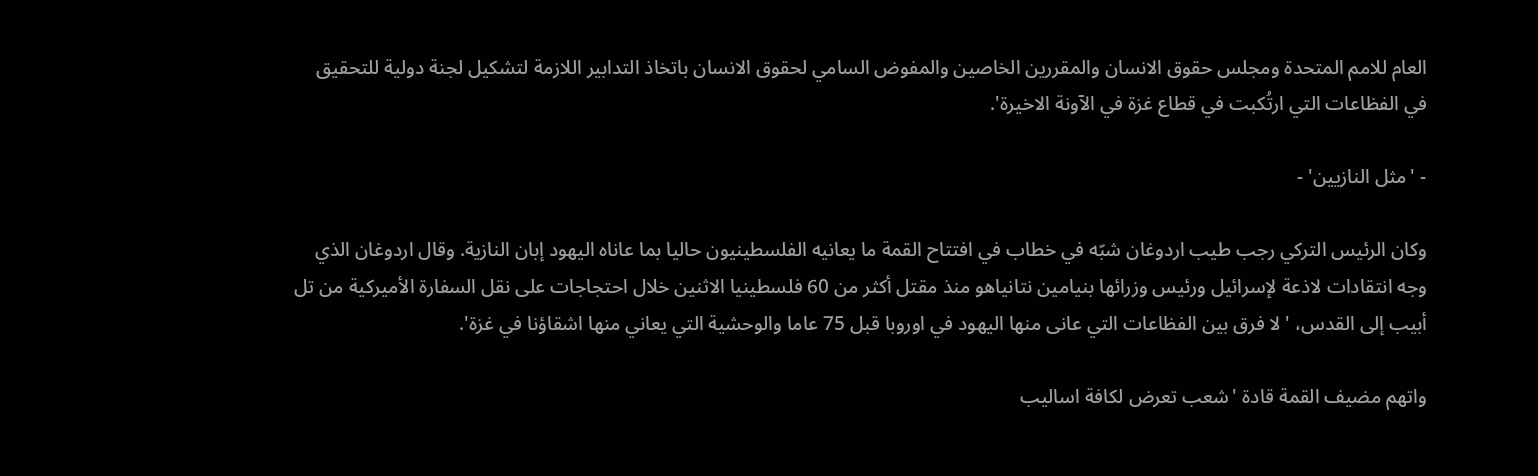العام للامم المتحدة ومجلس حقوق الانسان والمقررين الخاصين والمفوض السامي لحقوق الانسان باتخاذ التدابير اللازمة لتشكيل لجنة دولية للتحقيق في الفظاعات التي ارتُكبت في قطاع غزة في الآونة الاخيرة'.

- 'مثل النازيين' -

وكان الرئيس التركي رجب طيب اردوغان شبّه في خطاب في افتتاح القمة ما يعانيه الفلسطينيون حاليا بما عاناه اليهود إبان النازية. وقال اردوغان الذي وجه انتقادات لاذعة لإسرائيل ورئيس وزرائها بنيامين نتانياهو منذ مقتل أكثر من 60 فلسطينيا الاثنين خلال احتجاجات على نقل السفارة الأميركية من تل أبيب إلى القدس، 'لا فرق بين الفظاعات التي عانى منها اليهود في اوروبا قبل 75 عاما والوحشية التي يعاني منها اشقاؤنا في غزة'.

واتهم مضيف القمة قادة 'شعب تعرض لكافة اساليب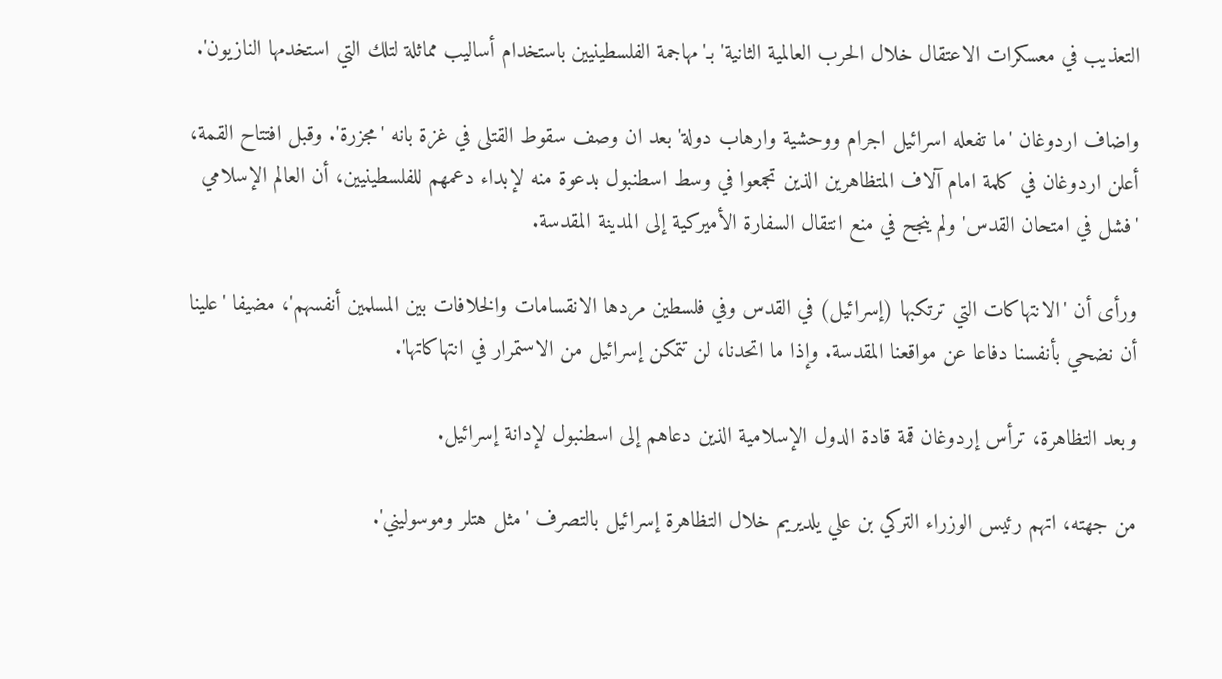التعذيب في معسكرات الاعتقال خلال الحرب العالمية الثانية' بـ'مهاجمة الفلسطينيين باستخدام أساليب مماثلة لتلك التي استخدمها النازيون'.

واضاف اردوغان 'ما تفعله اسرائيل اجرام ووحشية وارهاب دولة' بعد ان وصف سقوط القتلى في غزة بانه 'مجزرة'. وقبل افتتاح القمة، أعلن اردوغان في كلمة امام آلاف المتظاهرين الذين تجمعوا في وسط اسطنبول بدعوة منه لإبداء دعمهم للفلسطينيين، أن العالم الإسلامي 'فشل في امتحان القدس' ولم ينجح في منع انتقال السفارة الأميركية إلى المدينة المقدسة.

ورأى أن 'الانتهاكات التي ترتكبها (إسرائيل) في القدس وفي فلسطين مردها الانقسامات والخلافات بين المسلمين أنفسهم'، مضيفا 'علينا أن نضحي بأنفسنا دفاعا عن مواقعنا المقدسة. وإذا ما اتحدنا، لن تتمكن إسرائيل من الاستمرار في انتهاكاتها'.

وبعد التظاهرة، ترأس إردوغان قمة قادة الدول الإسلامية الذين دعاهم إلى اسطنبول لإدانة إسرائيل.

من جهته، اتهم رئيس الوزراء التركي بن علي يلديريم خلال التظاهرة إسرائيل بالتصرف 'مثل هتلر وموسوليني'.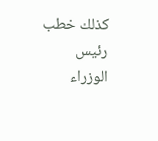كذلك خطب رئيس الوزراء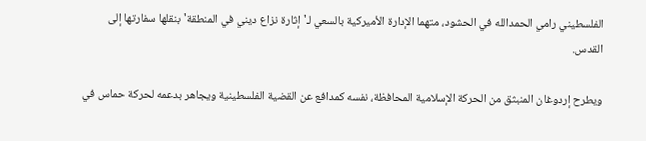الفلسطيني رامي الحمدالله في الحشود، متهما الإدارة الأميركية بالسعي لـ'إثارة نزاع ديني في المنطقة' بنقلها سفارتها إلى القدس.

ويطرح إردوغان المنبثق من الحركة الإسلامية المحافظة، نفسه كمدافع عن القضية الفلسطينية ويجاهر بدعمه لحركة حماس في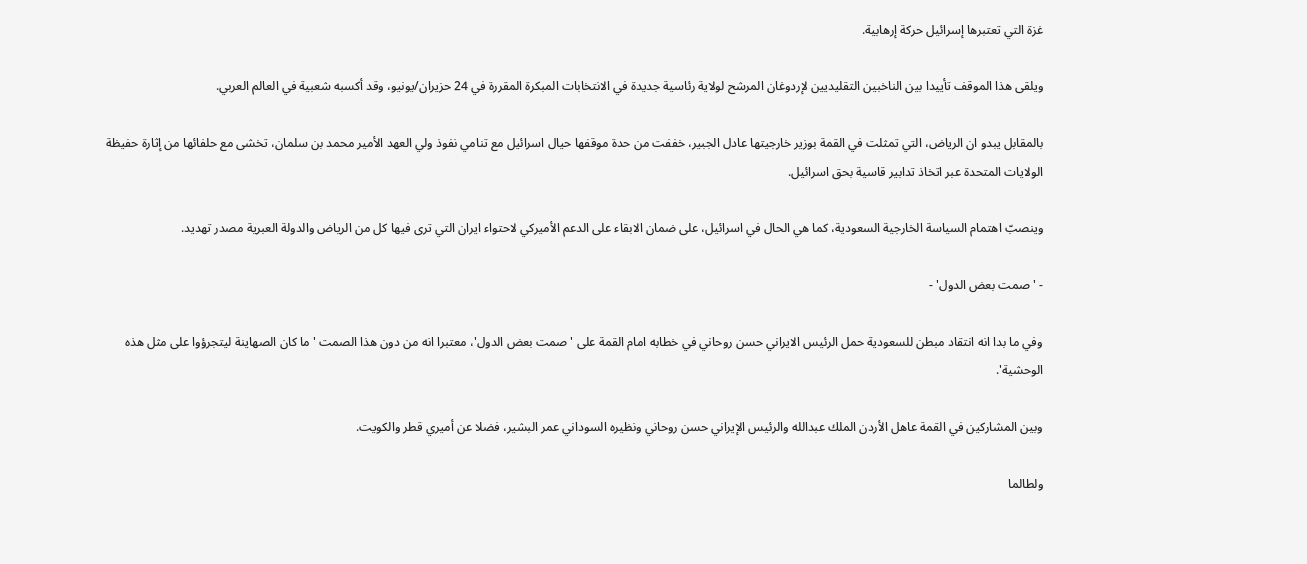غزة التي تعتبرها إسرائيل حركة إرهابية.

ويلقى هذا الموقف تأييدا بين الناخبين التقليديين لإردوغان المرشح لولاية رئاسية جديدة في الانتخابات المبكرة المقررة في 24 حزيران/يونيو، وقد أكسبه شعبية في العالم العربي.

بالمقابل يبدو ان الرياض، التي تمثلت في القمة بوزير خارجيتها عادل الجبير، خففت من حدة موقفها حيال اسرائيل مع تنامي نفوذ ولي العهد الأمير محمد بن سلمان، تخشى مع حلفائها من إثارة حفيظة الولايات المتحدة عبر اتخاذ تدابير قاسية بحق اسرائيل.

وينصبّ اهتمام السياسة الخارجية السعودية، كما هي الحال في اسرائيل، على ضمان الابقاء على الدعم الأميركي لاحتواء ايران التي ترى فيها كل من الرياض والدولة العبرية مصدر تهديد.

- 'صمت بعض الدول' -

وفي ما بدا انه انتقاد مبطن للسعودية حمل الرئيس الايراني حسن روحاني في خطابه امام القمة على 'صمت بعض الدول'، معتبرا انه من دون هذا الصمت 'ما كان الصهاينة ليتجرؤوا على مثل هذه الوحشية'.

وبين المشاركين في القمة عاهل الأردن الملك عبدالله والرئيس الإيراني حسن روحاني ونظيره السوداني عمر البشير، فضلا عن أميري قطر والكويت.

ولطالما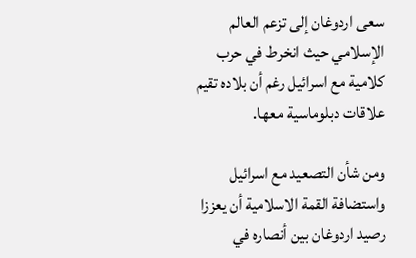سعى اردوغان إلى تزعم العالم الإسلامي حيث انخرط في حرب كلامية مع اسرائيل رغم أن بلاده تقيم علاقات دبلوماسية معها.

ومن شأن التصعيد مع اسرائيل واستضافة القمة الاسلامية أن يعززا رصيد اردوغان بين أنصاره في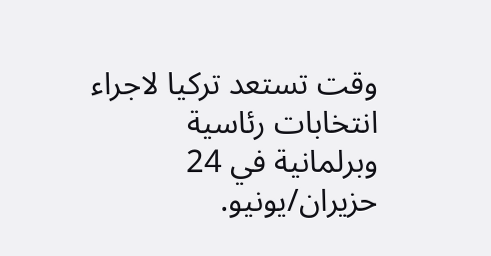وقت تستعد تركيا لاجراء انتخابات رئاسية وبرلمانية في 24 حزيران/يونيو.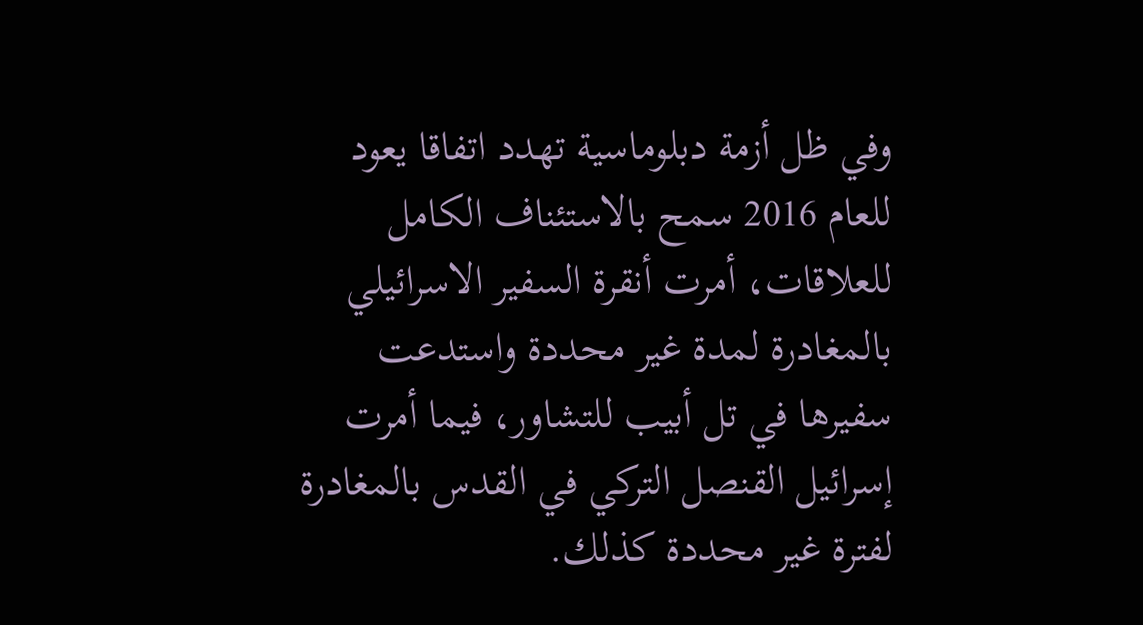وفي ظل أزمة دبلوماسية تهدد اتفاقا يعود للعام 2016 سمح بالاستئناف الكامل للعلاقات، أمرت أنقرة السفير الاسرائيلي بالمغادرة لمدة غير محددة واستدعت سفيرها في تل أبيب للتشاور، فيما أمرت إسرائيل القنصل التركي في القدس بالمغادرة لفترة غير محددة كذلك.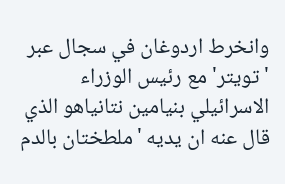وانخرط اردوغان في سجال عبر 'تويتر' مع رئيس الوزراء الاسرائيلي بنيامين نتانياهو الذي قال عنه ان يديه 'ملطختان بالدم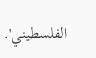الفلسطيني'.